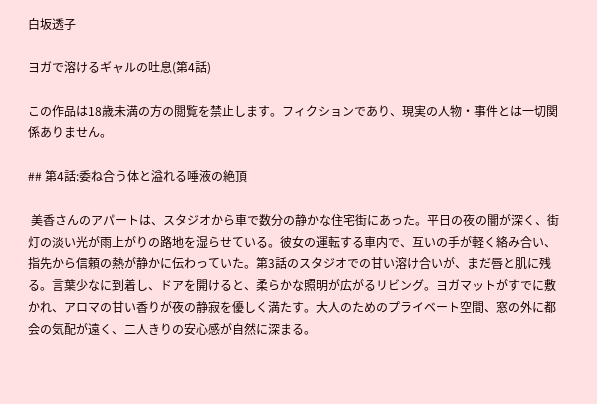白坂透子

ヨガで溶けるギャルの吐息(第4話)

この作品は18歳未満の方の閲覧を禁止します。フィクションであり、現実の人物・事件とは一切関係ありません。

## 第4話:委ね合う体と溢れる唾液の絶頂

 美香さんのアパートは、スタジオから車で数分の静かな住宅街にあった。平日の夜の闇が深く、街灯の淡い光が雨上がりの路地を湿らせている。彼女の運転する車内で、互いの手が軽く絡み合い、指先から信頼の熱が静かに伝わっていた。第3話のスタジオでの甘い溶け合いが、まだ唇と肌に残る。言葉少なに到着し、ドアを開けると、柔らかな照明が広がるリビング。ヨガマットがすでに敷かれ、アロマの甘い香りが夜の静寂を優しく満たす。大人のためのプライベート空間、窓の外に都会の気配が遠く、二人きりの安心感が自然に深まる。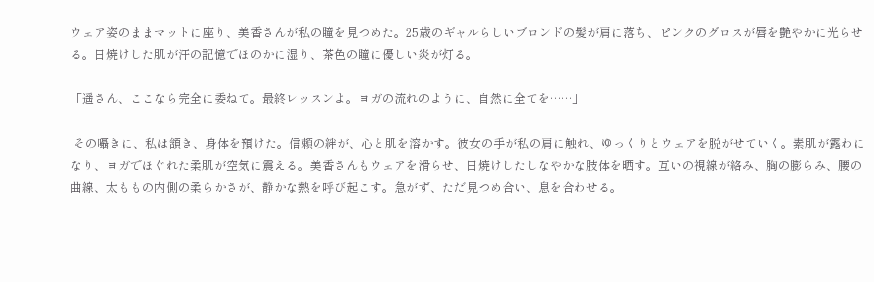ウェア姿のままマットに座り、美香さんが私の瞳を見つめた。25歳のギャルらしいブロンドの髪が肩に落ち、ピンクのグロスが唇を艶やかに光らせる。日焼けした肌が汗の記憶でほのかに湿り、茶色の瞳に優しい炎が灯る。

「遥さん、ここなら完全に委ねて。最終レッスンよ。ヨガの流れのように、自然に全てを……」

 その囁きに、私は頷き、身体を預けた。信頼の絆が、心と肌を溶かす。彼女の手が私の肩に触れ、ゆっくりとウェアを脱がせていく。素肌が露わになり、ヨガでほぐれた柔肌が空気に震える。美香さんもウェアを滑らせ、日焼けしたしなやかな肢体を晒す。互いの視線が絡み、胸の膨らみ、腰の曲線、太ももの内側の柔らかさが、静かな熱を呼び起こす。急がず、ただ見つめ合い、息を合わせる。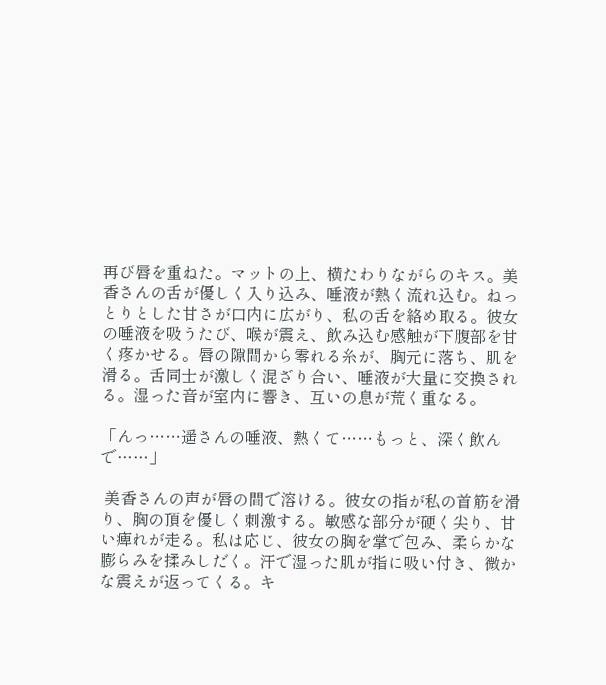再び唇を重ねた。マットの上、横たわりながらのキス。美香さんの舌が優しく入り込み、唾液が熱く流れ込む。ねっとりとした甘さが口内に広がり、私の舌を絡め取る。彼女の唾液を吸うたび、喉が震え、飲み込む感触が下腹部を甘く疼かせる。唇の隙間から零れる糸が、胸元に落ち、肌を滑る。舌同士が激しく混ざり合い、唾液が大量に交換される。湿った音が室内に響き、互いの息が荒く重なる。

「んっ……遥さんの唾液、熱くて……もっと、深く飲んで……」

 美香さんの声が唇の間で溶ける。彼女の指が私の首筋を滑り、胸の頂を優しく刺激する。敏感な部分が硬く尖り、甘い痺れが走る。私は応じ、彼女の胸を掌で包み、柔らかな膨らみを揉みしだく。汗で湿った肌が指に吸い付き、微かな震えが返ってくる。キ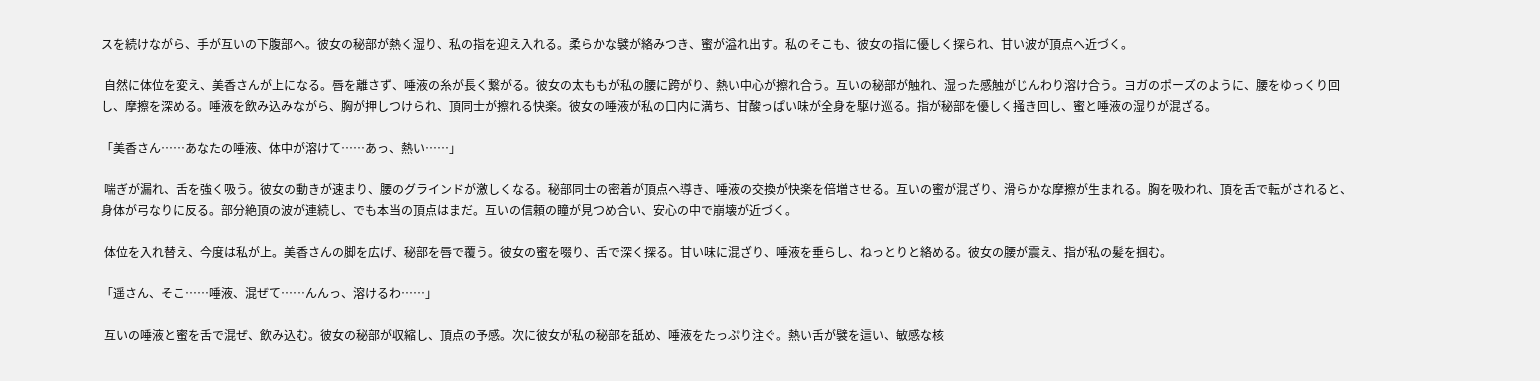スを続けながら、手が互いの下腹部へ。彼女の秘部が熱く湿り、私の指を迎え入れる。柔らかな襞が絡みつき、蜜が溢れ出す。私のそこも、彼女の指に優しく探られ、甘い波が頂点へ近づく。

 自然に体位を変え、美香さんが上になる。唇を離さず、唾液の糸が長く繋がる。彼女の太ももが私の腰に跨がり、熱い中心が擦れ合う。互いの秘部が触れ、湿った感触がじんわり溶け合う。ヨガのポーズのように、腰をゆっくり回し、摩擦を深める。唾液を飲み込みながら、胸が押しつけられ、頂同士が擦れる快楽。彼女の唾液が私の口内に満ち、甘酸っぱい味が全身を駆け巡る。指が秘部を優しく掻き回し、蜜と唾液の湿りが混ざる。

「美香さん……あなたの唾液、体中が溶けて……あっ、熱い……」

 喘ぎが漏れ、舌を強く吸う。彼女の動きが速まり、腰のグラインドが激しくなる。秘部同士の密着が頂点へ導き、唾液の交換が快楽を倍増させる。互いの蜜が混ざり、滑らかな摩擦が生まれる。胸を吸われ、頂を舌で転がされると、身体が弓なりに反る。部分絶頂の波が連続し、でも本当の頂点はまだ。互いの信頼の瞳が見つめ合い、安心の中で崩壊が近づく。

 体位を入れ替え、今度は私が上。美香さんの脚を広げ、秘部を唇で覆う。彼女の蜜を啜り、舌で深く探る。甘い味に混ざり、唾液を垂らし、ねっとりと絡める。彼女の腰が震え、指が私の髪を掴む。

「遥さん、そこ……唾液、混ぜて……んんっ、溶けるわ……」

 互いの唾液と蜜を舌で混ぜ、飲み込む。彼女の秘部が収縮し、頂点の予感。次に彼女が私の秘部を舐め、唾液をたっぷり注ぐ。熱い舌が襞を這い、敏感な核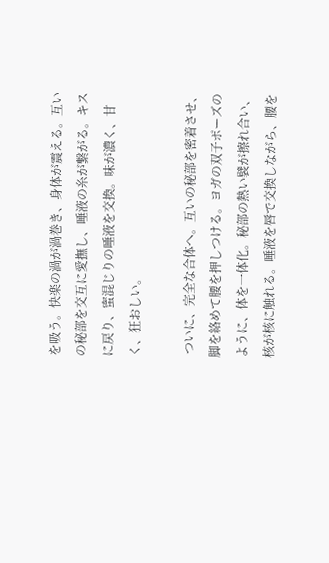を吸う。快楽の渦が渦巻き、身体が震える。互いの秘部を交互に愛撫し、唾液の糸が繋がる。キスに戻り、蜜混じりの唾液を交換。味が濃く、甘く、狂おしい。

 ついに、完全な合体へ。互いの秘部を密着させ、脚を絡めて腰を押しつける。ヨガの双子ポーズのように、体を一体化。秘部の熱い襞が擦れ合い、核が核に触れる。唾液を唇で交換しながら、腰を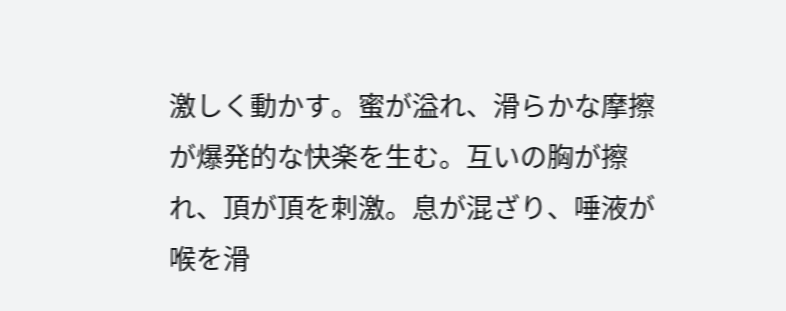激しく動かす。蜜が溢れ、滑らかな摩擦が爆発的な快楽を生む。互いの胸が擦れ、頂が頂を刺激。息が混ざり、唾液が喉を滑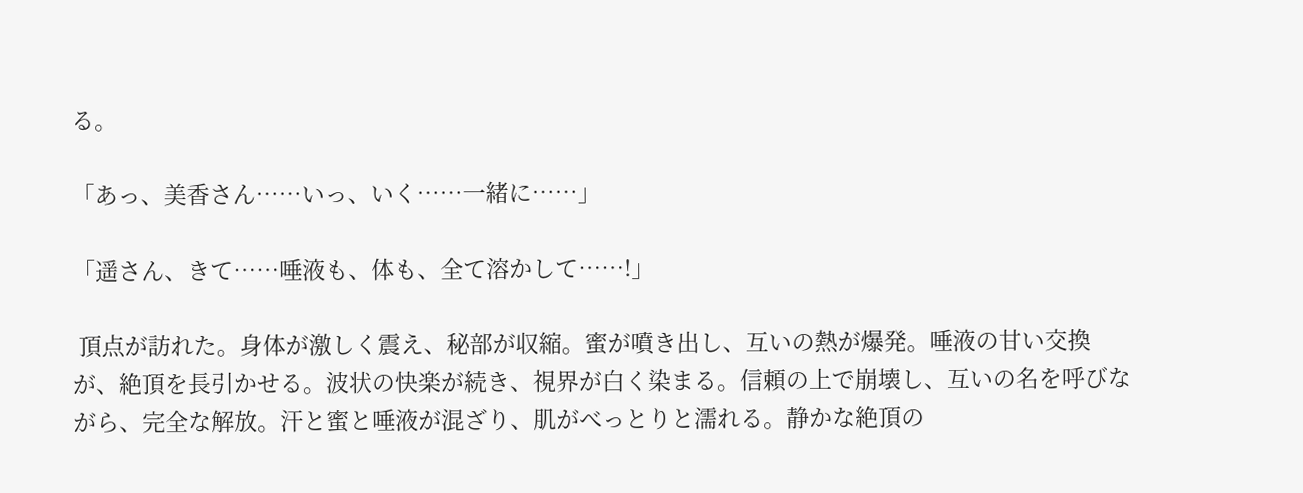る。

「あっ、美香さん……いっ、いく……一緒に……」

「遥さん、きて……唾液も、体も、全て溶かして……!」

 頂点が訪れた。身体が激しく震え、秘部が収縮。蜜が噴き出し、互いの熱が爆発。唾液の甘い交換が、絶頂を長引かせる。波状の快楽が続き、視界が白く染まる。信頼の上で崩壊し、互いの名を呼びながら、完全な解放。汗と蜜と唾液が混ざり、肌がべっとりと濡れる。静かな絶頂の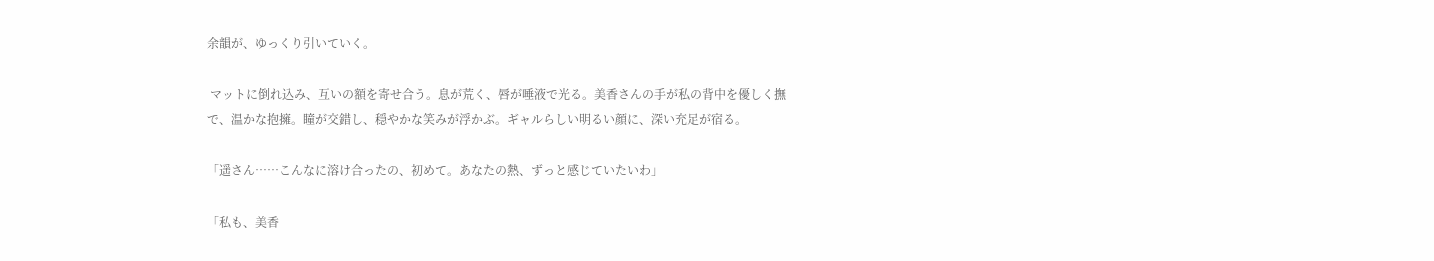余韻が、ゆっくり引いていく。

 マットに倒れ込み、互いの額を寄せ合う。息が荒く、唇が唾液で光る。美香さんの手が私の背中を優しく撫で、温かな抱擁。瞳が交錯し、穏やかな笑みが浮かぶ。ギャルらしい明るい顔に、深い充足が宿る。

「遥さん……こんなに溶け合ったの、初めて。あなたの熱、ずっと感じていたいわ」

「私も、美香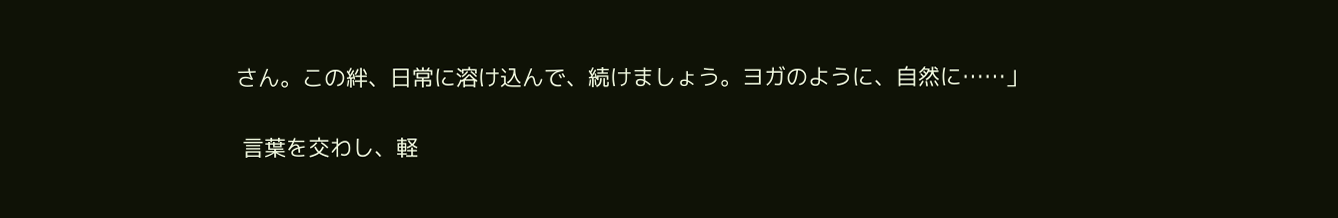さん。この絆、日常に溶け込んで、続けましょう。ヨガのように、自然に……」

 言葉を交わし、軽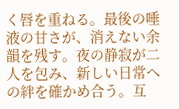く唇を重ねる。最後の唾液の甘さが、消えない余韻を残す。夜の静寂が二人を包み、新しい日常への絆を確かめ合う。互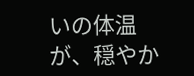いの体温が、穏やか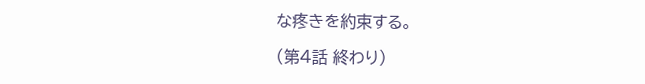な疼きを約束する。

(第4話 終わり)